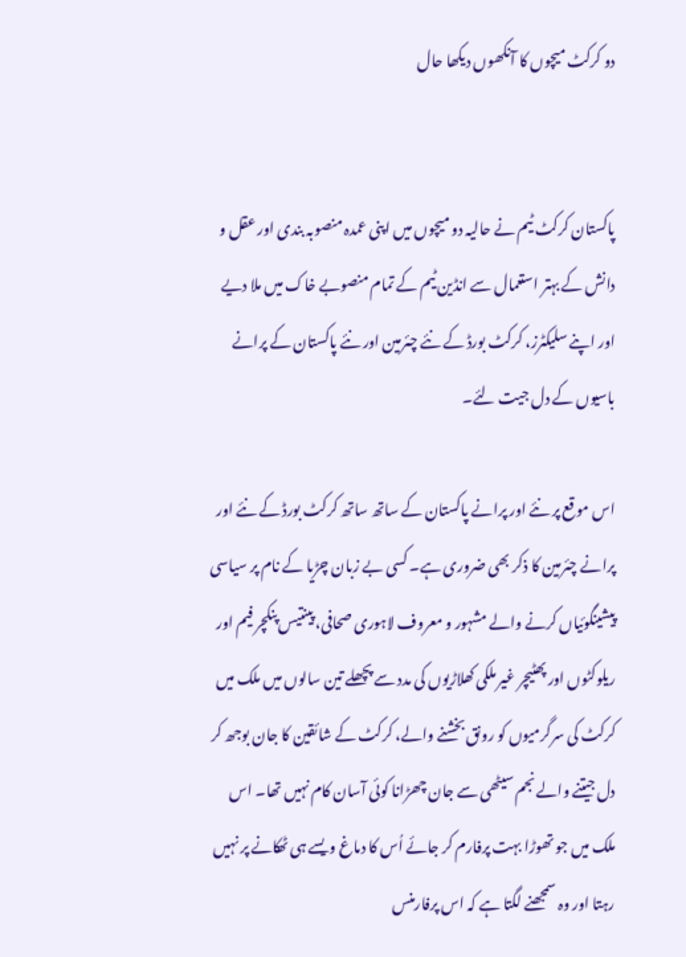دو کرکٹ میچوں کا آنکھوں دیکھا حال


پاکستان کرکٹ ٹیم نے حالیہ دو میچوں میں اپنی عمدہ منصوبہ بندی اور عقل و دانش کے بہتر استعمال سے انڈین ٹیم کے تمام منصوبے خاک میں ملا دیے اور اپنے سلیکٹرز، کرکٹ بورڈ کے نئے چئرمین اور نئے پاکستان کے پرانے باسیوں کے دل جیت لئے۔

اس موقع پر نئے اور پرانے پاکستان کے ساتھ ساتھ کرکٹ بورڈ کے نئے اور پرانے چئرمین کا ذکر بھی ضروری ہے۔ کسی بے زبان چڑیا کے نام پر سیاسی پیشینگوئیاں کرنے والے مشہور و معروف لاہوری صحافی، پینتیس پنکچر فیم اور ریلوکٹوں اور پھٹیچر غیر ملکی کھلاڑیوں کی مدد سے پچھلے تین سالوں میں ملک میں کرکٹ کی سرگرمیوں کو رونق بخشنے والے، کرکٹ کے شائقین کا جان بوجھ کر دل جیتنے والے نجم سیٹھی سے جان چھڑانا کوئی آسان کام نہیں تھا۔ اس ملک میں جو تھوڑا بہت پرفارم کر جائے اُس کا دماغ ویسے ہی ٹھکانے پر نہیں رہتا اور وہ سمجھنے لگتا ہے کہ اس پرفارمنس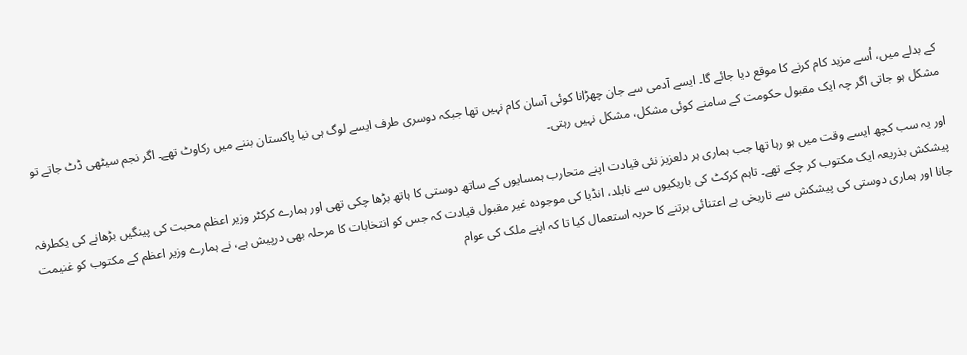کے بدلے میں، اُسے مزید کام کرنے کا موقع دیا جائے گا۔ ایسے آدمی سے جان چھڑانا کوئی آسان کام نہیں تھا جبکہ دوسری طرف ایسے لوگ ہی نیا پاکستان بننے میں رکاوٹ تھے۔ اگر نجم سیٹھی ڈٹ جاتے تو مشکل ہو جاتی اگر چہ ایک مقبول حکومت کے سامنے کوئی مشکل، مشکل نہیں رہتی۔

اور یہ سب کچھ ایسے وقت میں ہو رہا تھا جب ہماری ہر دلعزیز نئی قیادت اپنے متحارب ہمسایوں کے ساتھ دوستی کا ہاتھ بڑھا چکی تھی اور ہمارے کرکٹر وزیر اعظم محبت کی پینگیں بڑھانے کی یکطرفہ پیشکش بذریعہ ایک مکتوب کر چکے تھے۔ تاہم کرکٹ کی باریکیوں سے نابلد، انڈیا کی موجودہ غیر مقبول قیادت کہ جس کو انتخابات کا مرحلہ بھی درپیش ہے، نے ہمارے وزیر اعظم کے مکتوب کو غنیمت جانا اور ہماری دوستی کی پیشکش سے تاریخی بے اعتنائی برتنے کا حربہ استعمال کیا تا کہ اپنے ملک کی عوام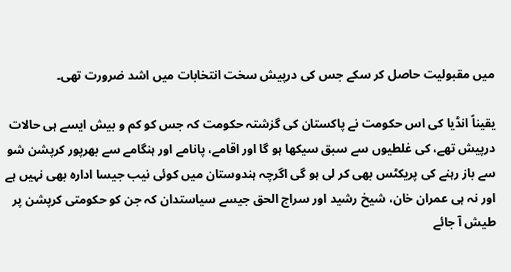میں مقبولیت حاصل کر سکے جس کی درپیش سخت انتخابات میں اشد ضرورت تھی۔

یقیناً انڈیا کی اس حکومت نے پاکستان کی گزشتہ حکومت کہ جس کو کم و بیش ایسے ہی حالات درپیش تھے، کی غلطیوں سے سبق سیکھا ہو گا اور اقامے، پانامے اور ہنگامے سے بھرپور کرپشن شو سے باز رہنے کی پریکٹس بھی کر لی ہو گی اگرچہ ہندوستان میں کوئی نیب جیسا ادارہ بھی نہیں ہے اور نہ ہی عمران خان، شیخ رشید اور سراج الحق جیسے سیاستدان کہ جن کو حکومتی کرپشن پر طیش آ جائے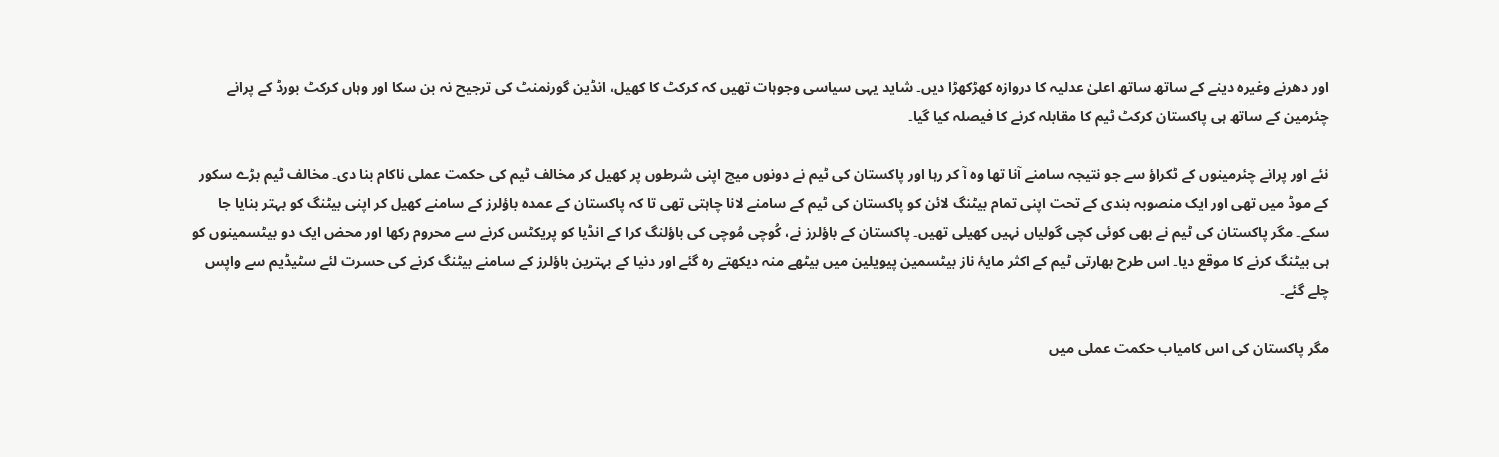اور دھرنے وغیرہ دینے کے ساتھ ساتھ اعلیٰ عدلیہ کا دروازہ کھڑکھڑا دیں۔ شاید یہی سیاسی وجوہات تھیں کہ کرکٹ کا کھیل، انڈین گورنمنٹ کی ترجیح نہ بن سکا اور وہاں کرکٹ بورڈ کے پرانے چئرمین کے ساتھ ہی پاکستان کرکٹ ٹیم کا مقابلہ کرنے کا فیصلہ کیا گیا۔

نئے اور پرانے چئرمینوں کے ٹکراؤ سے جو نتیجہ سامنے آنا تھا وہ آ کر رہا اور پاکستان کی ٹیم نے دونوں میچ اپنی شرطوں پر کھیل کر مخالف ٹیم کی حکمت عملی ناکام بنا دی۔ مخالف ٹیم بڑے سکور کے موڈ میں تھی اور ایک منصوبہ بندی کے تحت اپنی تمام بیٹنگ لائن کو پاکستان کی ٹیم کے سامنے لانا چاہتی تھی تا کہ پاکستان کے عمدہ باؤلرز کے سامنے کھیل کر اپنی بیٹنگ کو بہتر بنایا جا سکے۔ مگر پاکستان کی ٹیم نے بھی کوئی کچی گولیاں نہیں کھیلی تھیں۔ پاکستان کے باؤلرز نے، کُوچی مُوچی کی باؤلنگ کرا کے انڈیا کو پریکٹس کرنے سے محروم رکھا اور محض ایک دو بیٹسمینوں کو ہی بیٹنگ کرنے کا موقع دیا۔ اس طرح بھارتی ٹیم کے اکثر مایۂ ناز بیٹسمین پیویلین میں بیٹھے منہ دیکھتے رہ گئے اور دنیا کے بہترین باؤلرز کے سامنے بیٹنگ کرنے کی حسرت لئے سٹیڈیم سے واپس چلے گئے۔

مگر پاکستان کی اس کامیاب حکمت عملی میں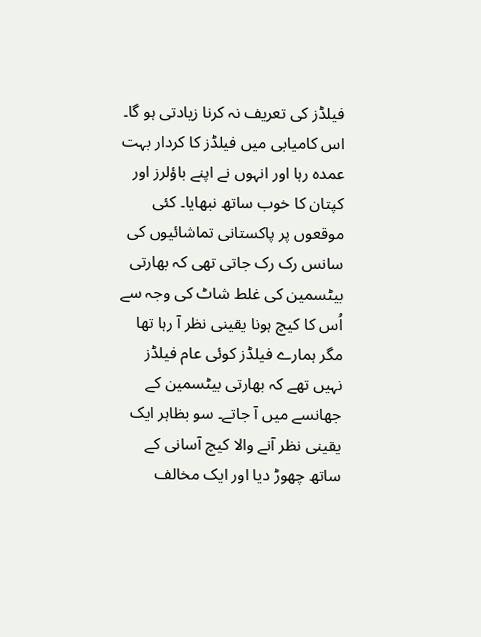فیلڈز کی تعریف نہ کرنا زیادتی ہو گا۔ اس کامیابی میں فیلڈز کا کردار بہت عمدہ رہا اور انہوں نے اپنے باؤلرز اور کپتان کا خوب ساتھ نبھایا۔ کئی موقعوں پر پاکستانی تماشائیوں کی سانس رک رک جاتی تھی کہ بھارتی بیٹسمین کی غلط شاٹ کی وجہ سے اُس کا کیچ ہونا یقینی نظر آ رہا تھا مگر ہمارے فیلڈز کوئی عام فیلڈز نہیں تھے کہ بھارتی بیٹسمین کے جھانسے میں آ جاتے۔ سو بظاہر ایک یقینی نظر آنے والا کیچ آسانی کے ساتھ چھوڑ دیا اور ایک مخالف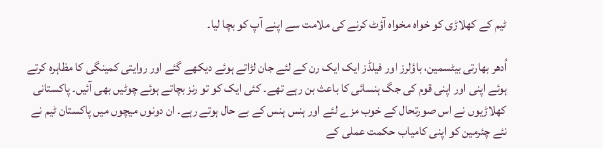ٹیم کے کھلاڑی کو خواہ مخواہ آؤٹ کرنے کی ملامت سے اپنے آپ کو بچا لیا۔

اُدھر بھارتی بیٹسمین، باؤلرز اور فیلڈز ایک ایک رن کے لئے جان لڑاتے ہوئے دیکھے گئے اور روایتی کمینگی کا مظاہرہ کرتے ہوئے اپنی اور اپنی قوم کی جگ ہنسائی کا باعث بن رہے تھے۔ کئی ایک کو تو رنز بچاتے ہوئے چوٹیں بھی آئیں۔ پاکستانی کھلاڑیوں نے اس صورتحال کے خوب مزے لئے اور ہنس ہنس کے بے حال ہوتے رہے۔ ان دونوں میچوں میں پاکستان ٹیم نے نئے چئرمین کو اپنی کامیاب حکمت عملی کے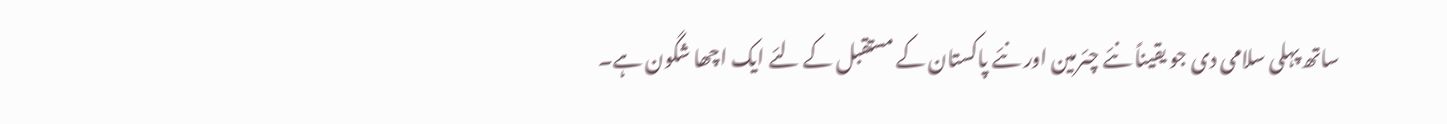ساتھ پہلی سلامی دی جو یقیناً نئے چئرمین اور نئے پاکستان کے مستقبل کے لئے ایک اچھا شگون ہے۔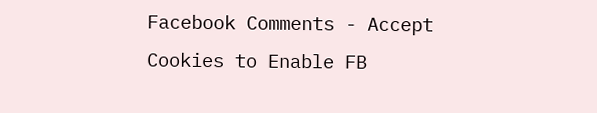Facebook Comments - Accept Cookies to Enable FB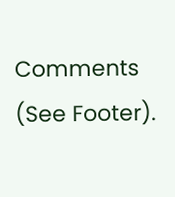Comments (See Footer).